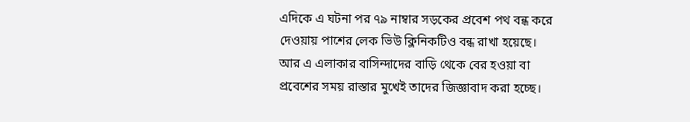এদিকে এ ঘটনা পর ৭৯ নাম্বার সড়কের প্রবেশ পথ বন্ধ করে দেওয়ায় পাশের লেক ভিউ ক্লিনিকটিও বন্ধ রাখা হয়েছে। আর এ এলাকার বাসিন্দাদের বাড়ি থেকে বের হওয়া বা প্রবেশের সময় রাস্তার মুখেই তাদের জিজ্ঞাবাদ করা হচ্ছে।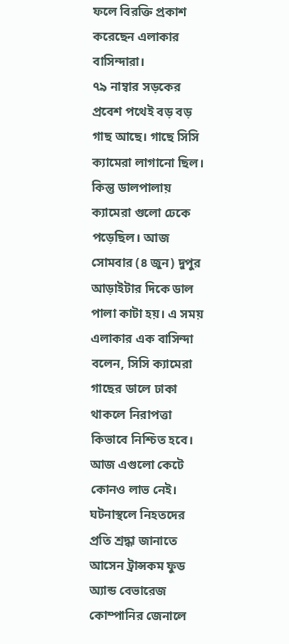ফলে বিরক্তি প্রকাশ করেছেন এলাকার বাসিন্দারা।
৭৯ নাম্বার সড়কের প্রবেশ পথেই বড় বড় গাছ আছে। গাছে সিসি ক্যামেরা লাগানো ছিল। কিন্তু ডালপালায় ক্যামেরা গুলো ঢেকে পড়েছিল। আজ সোমবার (৪ জুন) দুপুর আড়াইটার দিকে ডাল পালা কাটা হয়। এ সময় এলাকার এক বাসিন্দা বলেন, সিসি ক্যামেরা গাছের ডালে ঢাকা থাকলে নিরাপত্তা কিভাবে নিশ্চিত হবে। আজ এগুলো কেটে কোনও লাভ নেই।
ঘটনাস্থলে নিহতদের প্রতি শ্রদ্ধা জানাতে আসেন ট্রান্সকম ফুড অ্যান্ড বেভারেজ কোম্পানির জেনালে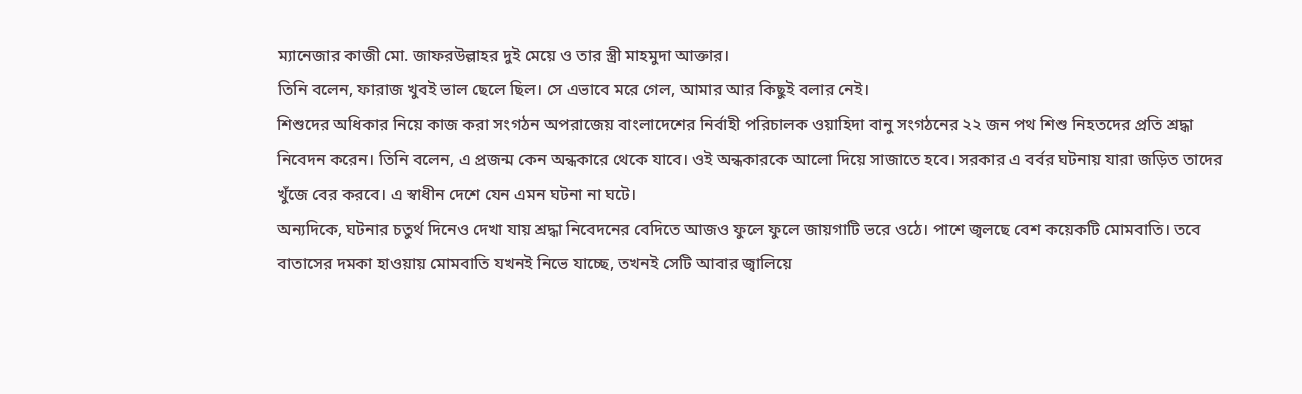ম্যানেজার কাজী মো. জাফরউল্লাহর দুই মেয়ে ও তার স্ত্রী মাহমুদা আক্তার।
তিনি বলেন, ফারাজ খুবই ভাল ছেলে ছিল। সে এভাবে মরে গেল, আমার আর কিছুই বলার নেই।
শিশুদের অধিকার নিয়ে কাজ করা সংগঠন অপরাজেয় বাংলাদেশের নির্বাহী পরিচালক ওয়াহিদা বানু সংগঠনের ২২ জন পথ শিশু নিহতদের প্রতি শ্রদ্ধা নিবেদন করেন। তিনি বলেন, এ প্রজন্ম কেন অন্ধকারে থেকে যাবে। ওই অন্ধকারকে আলো দিয়ে সাজাতে হবে। সরকার এ বর্বর ঘটনায় যারা জড়িত তাদের খুঁজে বের করবে। এ স্বাধীন দেশে যেন এমন ঘটনা না ঘটে।
অন্যদিকে, ঘটনার চতুর্থ দিনেও দেখা যায় শ্রদ্ধা নিবেদনের বেদিতে আজও ফুলে ফুলে জায়গাটি ভরে ওঠে। পাশে জ্বলছে বেশ কয়েকটি মোমবাতি। তবে বাতাসের দমকা হাওয়ায় মোমবাতি যখনই নিভে যাচ্ছে, তখনই সেটি আবার জ্বালিয়ে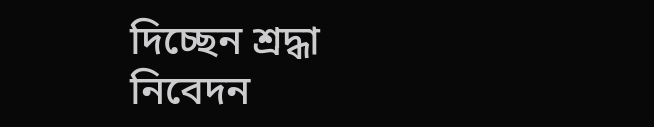দিচ্ছেন শ্রদ্ধা নিবেদন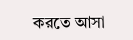করতে আসা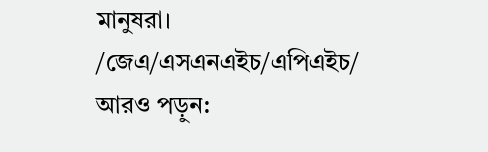মানুষরা।
/জেএ/এসএনএইচ/এপিএইচ/
আরও পড়ুন: